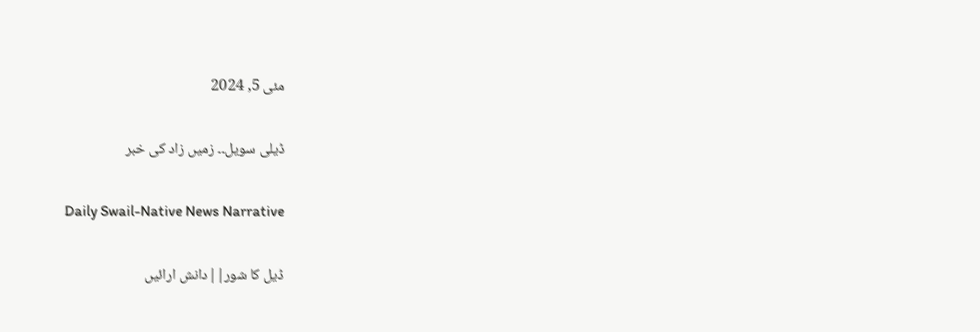مئی 5, 2024

ڈیلی سویل۔۔ زمیں زاد کی خبر

Daily Swail-Native News Narrative

ڈیل کا شور||دانش ارائیں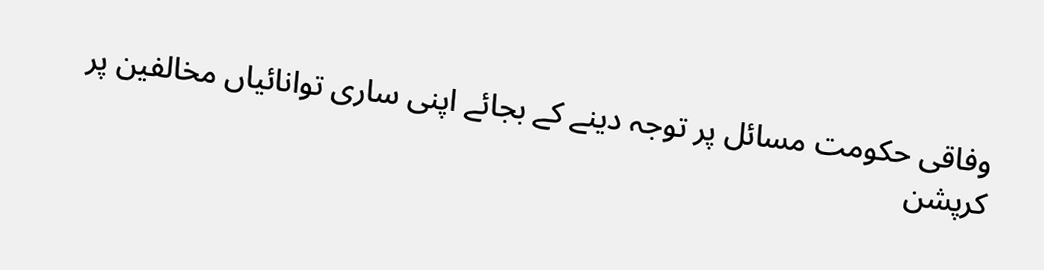وفاقی حکومت مسائل پر توجہ دینے کے بجائے اپنی ساری توانائیاں مخالفین پر کرپشن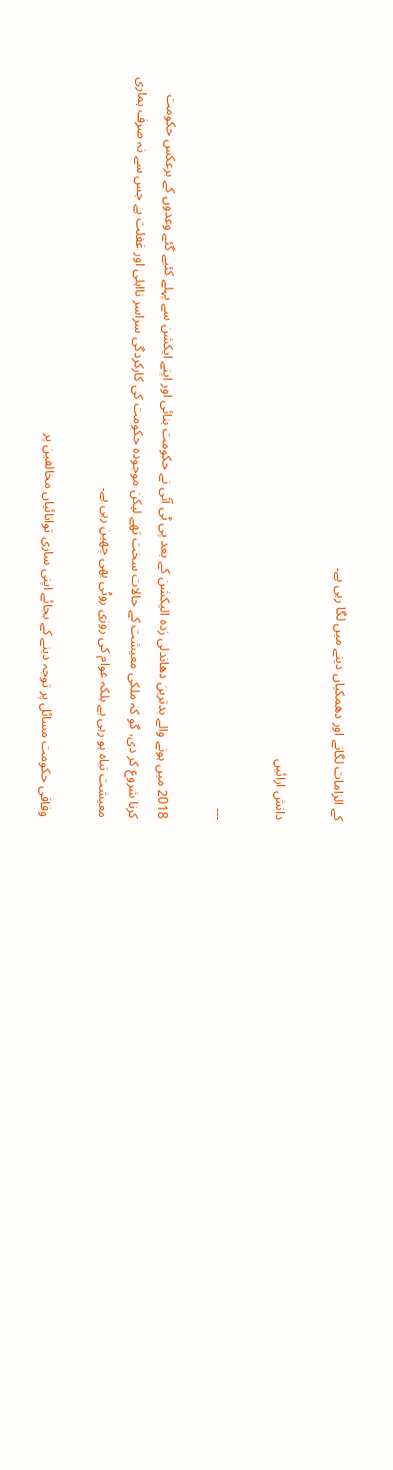کے الزامات لگانے اور دھمکیاں دینے میں لگا رہی ہے۔

دانش ارائیں

۔۔۔

2018 میں ہونے والے بدترین دھاندلی زدہ الیکشن کے بعد پی ٹی آئی نے حکومت بنائی اور اپنے ایکشن سے پہلے کئیے گئے وعدوں کے برعکس حکومت کرنا شروع کر دی، گو کہ ملکی معیشت کے حالات سخت تھے لیکن موجودہ حکومت کی کارکردگی سراسر نااہلی اور غفلت ہے جس سے نہ صرف ہماری معیشت تباہ ہو رہی ہے بلکہ عوام کی روزی روٹی بھی چھین رہی ہے۔

وفاقی حکومت مسائل پر توجہ دینے کے بجائے اپنی ساری توانائیاں مخالفین پر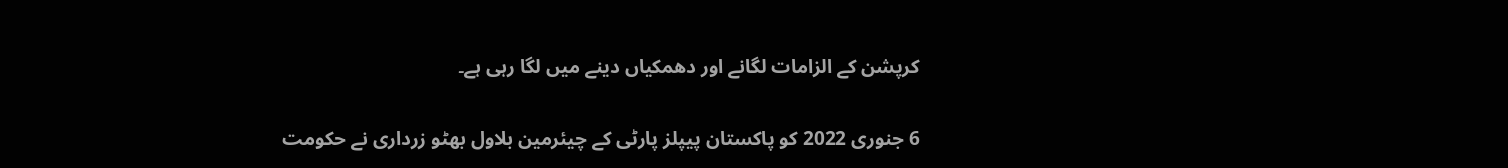کرپشن کے الزامات لگانے اور دھمکیاں دینے میں لگا رہی ہے۔

6 جنوری 2022 کو پاکستان پیپلز پارٹی کے چیئرمین بلاول بھٹو زرداری نے حکومت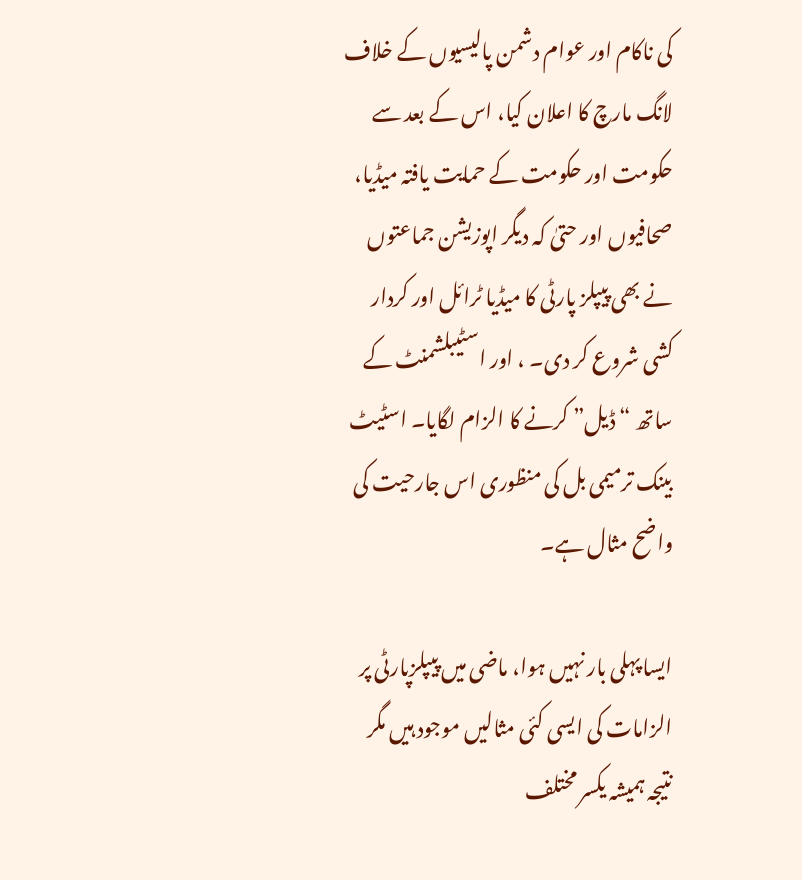کی ناکام اور عوام دشمن پالیسیوں کے خلاف لانگ مارچ کا اعلان کیا، اس کے بعد سے حکومت اور حکومت کے حمایت یافتہ میڈیا، صحافیوں اور حتیٰ کہ دیگر اپوزیشن جماعتوں نے بھی پیپلز پارٹی کا میڈیا ٹرائل اور کردار کشی شروع کر دی۔ ، اور اسٹیبلشمنٹ کے ساتھ “ڈیل” کرنے کا الزام لگایا۔ اسٹیٹ بینک ترمیمی بل کی منظوری اس جارحیت کی واضح مثال ہے۔

ایسا پہلی بار نہیں ہوا، ماضی میں پیپلزپارٹی پر الزامات کی ایسی کئی مثالیں موجود ہیں مگر نتیجہ ہمیشہ یکسر مختلف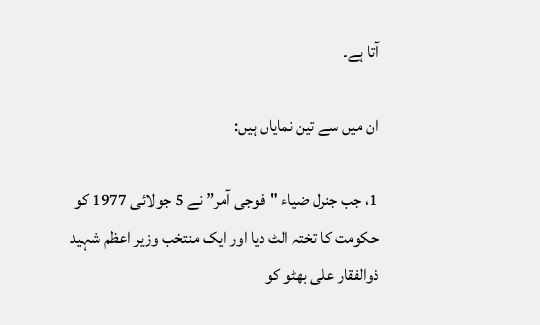آتا ہے۔

ان میں سے تین نمایاں ہیں:

1، جب جنرل ضیاء "فوجی آمر” نے 5 جولائی 1977 کو حکومت کا تختہ الٹ دیا اور ایک منتخب وزیر اعظم شہید ذوالفقار علی بھٹو کو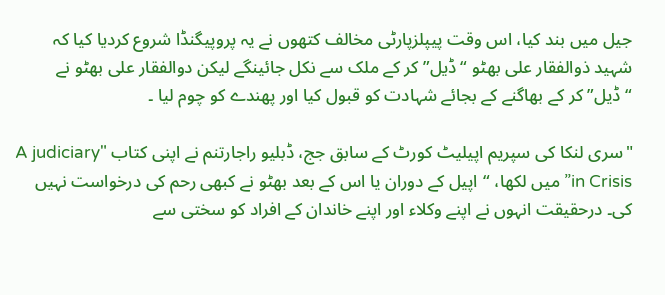جیل میں بند کیا، اس وقت پیپلزپارٹی مخالف کتھوں نے یہ پروپیگنڈا شروع کردیا کیا کہ شہید ذوالفقار علی بھٹو “ڈیل” کر کے ملک سے نکل جائینگے لیکن دوالفقار علی بھٹو نے “ڈیل” کر کے بھاگنے کے بجائے شہادت کو قبول کیا اور پھندے کو چوم لیا ۔

"سری لنکا کی سپریم اپیلیٹ کورٹ کے سابق جج، ڈبلیو راجارتنم نے اپنی کتاب "A judiciary in Crisis” میں لکھا، “اپیل کے دوران یا اس کے بعد بھٹو نے کبھی رحم کی درخواست نہیں کی۔ درحقیقت انہوں نے اپنے وکلاء اور اپنے خاندان کے افراد کو سختی سے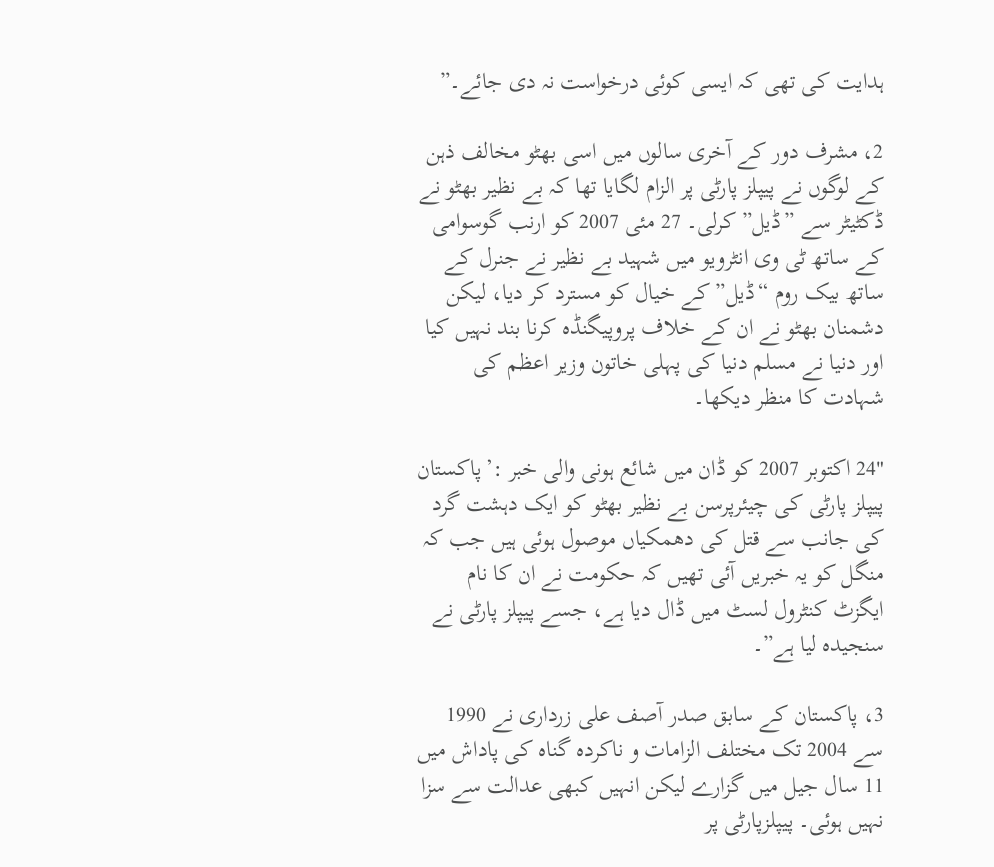ہدایت کی تھی کہ ایسی کوئی درخواست نہ دی جائے۔”

2، مشرف دور کے آخری سالوں میں اسی بھٹو مخالف ذہن کے لوگوں نے پیپلز پارٹی پر الزام لگایا تھا کہ بے نظیر بھٹو نے ڈکٹیٹر سے ”ڈیل” کرلی۔ 27 مئی 2007 کو ارنب گوسوامی کے ساتھ ٹی وی انٹرویو میں شہید بے نظیر نے جنرل کے ساتھ بیک روم “ڈیل” کے خیال کو مسترد کر دیا، لیکن دشمنان بھٹو نے ان کے خلاف پروپیگنڈہ کرنا بند نہیں کیا اور دنیا نے مسلم دنیا کی پہلی خاتون وزیر اعظم کی شہادت کا منظر دیکھا۔

"24 اکتوبر 2007 کو ڈان میں شائع ہونی والی خبر :’پاکستان پیپلز پارٹی کی چیئرپرسن بے نظیر بھٹو کو ایک دہشت گرد کی جانب سے قتل کی دھمکیاں موصول ہوئی ہیں جب کہ منگل کو یہ خبریں آئی تھیں کہ حکومت نے ان کا نام ایگزٹ کنٹرول لسٹ میں ڈال دیا ہے، جسے پیپلز پارٹی نے سنجیدہ لیا ہے”۔

3، پاکستان کے سابق صدر آصف علی زرداری نے 1990 سے 2004 تک مختلف الزامات و ناکردہ گناہ کی پاداش میں 11 سال جیل میں گزارے لیکن انہیں کبھی عدالت سے سزا نہیں ہوئی۔ پیپلزپارٹی پر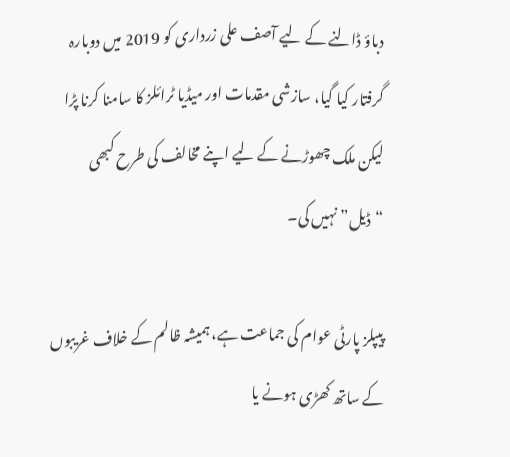دباؤ ڈالنے کے لیے آصف علی زرداری کو 2019 میں دوبارہ گرفتار کیا گیا، سازشی مقدمات اور میڈیا ٹرائلز کا سامنا کرنا پڑا لیکن ملک چھوڑنے کے لیے اپنے مخالف کی طرح کبھی “ڈیل” نہیں کی۔

پیپلز پارٹی عوام کی جماعت ہے، ہمیشہ ظالم کے خلاف غریبوں کے ساتھ کھڑی ہونے یا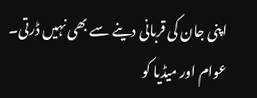اپنی جان کی قربانی دینے سے بھی نہیں ڈرتی۔ عوام اور میڈیا کو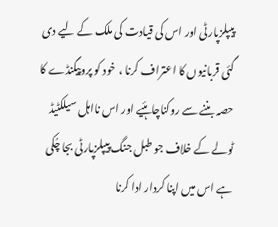پیپلزپارٹی اور اس کی قیادت کی ملک کے لیے دی گئی قربانیوں کا اعتراف کرنا ، خود کو پروپیگنڈے کا حصہ بننے سے روکناچاہئیے اور اس نااہل سیلکٹیڈ ٹولے کے خلاف جو طبل جنگ پیپلزپارٹی بجا چُکی ہے اس میں اپنا کردار ادا کرنا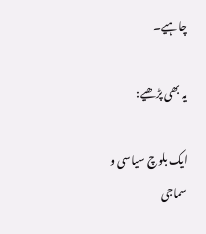چاہیے۔

یہ بھی پڑھیے:

ایک بلوچ سیاسی و سماجی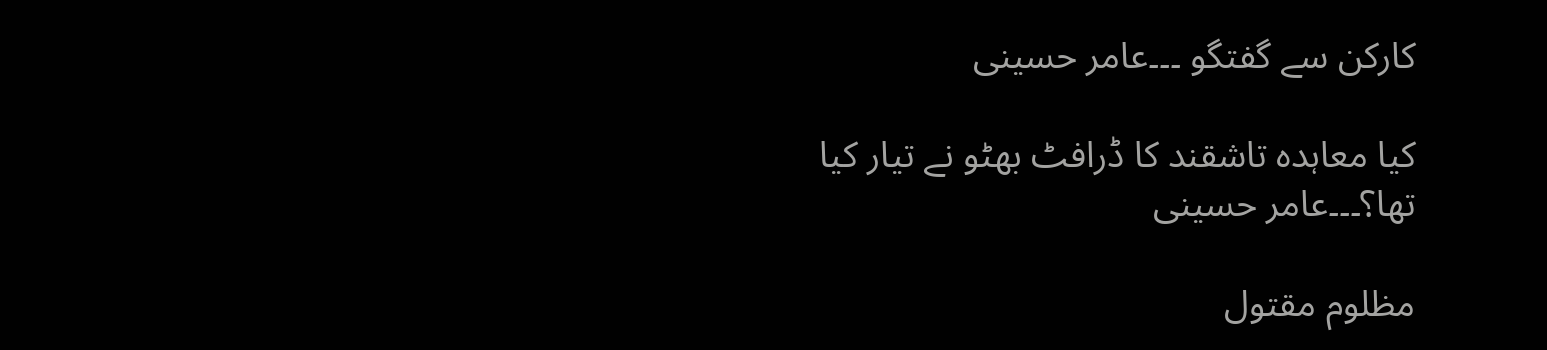کارکن سے گفتگو ۔۔۔عامر حسینی

کیا معاہدہ تاشقند کا ڈرافٹ بھٹو نے تیار کیا تھا؟۔۔۔عامر حسینی

مظلوم مقتول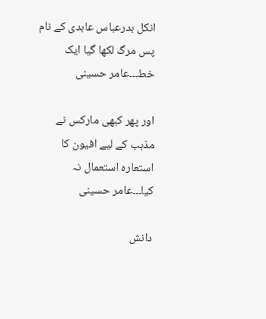انکل بدرعباس عابدی کے نام پس مرگ لکھا گیا ایک خط۔۔۔عامر حسینی

اور پھر کبھی مارکس نے مذہب کے لیے افیون کا استعارہ استعمال نہ کیا۔۔۔عامر حسینی

دانش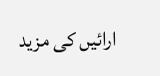ارائیں کی مزید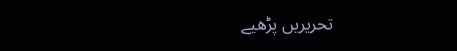تحریریں پڑھیے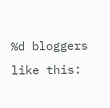%d bloggers like this: